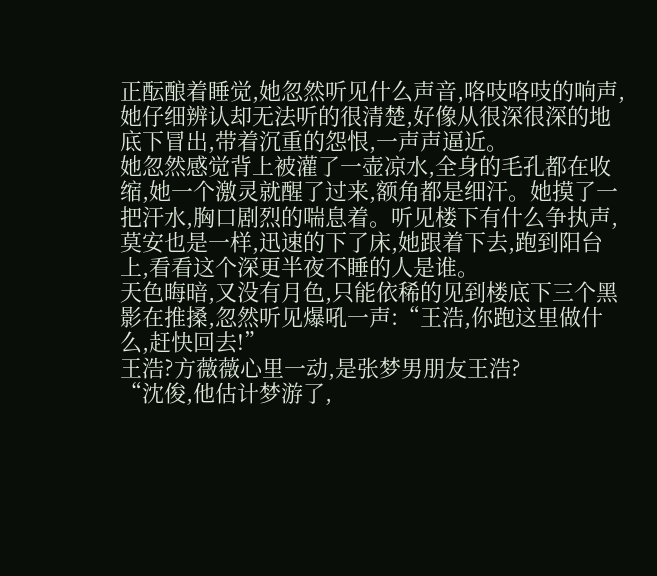正酝酿着睡觉,她忽然听见什么声音,咯吱咯吱的响声,她仔细辨认却无法听的很清楚,好像从很深很深的地底下冒出,带着沉重的怨恨,一声声逼近。
她忽然感觉背上被灌了一壶凉水,全身的毛孔都在收缩,她一个激灵就醒了过来,额角都是细汗。她摸了一把汗水,胸口剧烈的喘息着。听见楼下有什么争执声,莫安也是一样,迅速的下了床,她跟着下去,跑到阳台上,看看这个深更半夜不睡的人是谁。
天色晦暗,又没有月色,只能依稀的见到楼底下三个黑影在推搡,忽然听见爆吼一声:“王浩,你跑这里做什么,赶快回去!”
王浩?方薇薇心里一动,是张梦男朋友王浩?
“沈俊,他估计梦游了,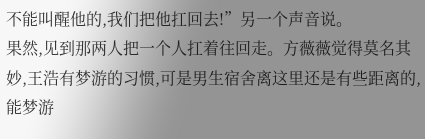不能叫醒他的,我们把他扛回去!”另一个声音说。
果然,见到那两人把一个人扛着往回走。方薇薇觉得莫名其妙,王浩有梦游的习惯,可是男生宿舍离这里还是有些距离的,能梦游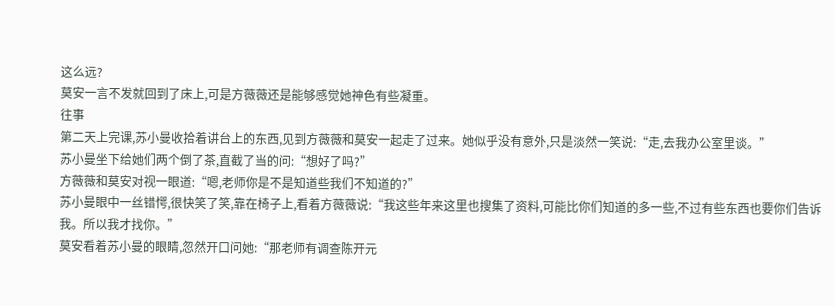这么远?
莫安一言不发就回到了床上,可是方薇薇还是能够感觉她神色有些凝重。
往事
第二天上完课,苏小曼收拾着讲台上的东西,见到方薇薇和莫安一起走了过来。她似乎没有意外,只是淡然一笑说:“走,去我办公室里谈。”
苏小曼坐下给她们两个倒了茶,直截了当的问:“想好了吗?”
方薇薇和莫安对视一眼道:“嗯,老师你是不是知道些我们不知道的?”
苏小曼眼中一丝错愕,很快笑了笑,靠在椅子上,看着方薇薇说:“我这些年来这里也搜集了资料,可能比你们知道的多一些,不过有些东西也要你们告诉我。所以我才找你。”
莫安看着苏小曼的眼睛,忽然开口问她:“那老师有调查陈开元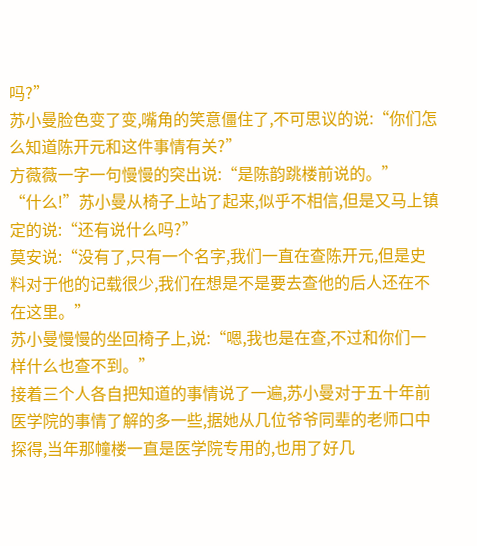吗?”
苏小曼脸色变了变,嘴角的笑意僵住了,不可思议的说:“你们怎么知道陈开元和这件事情有关?”
方薇薇一字一句慢慢的突出说:“是陈韵跳楼前说的。”
“什么!”苏小曼从椅子上站了起来,似乎不相信,但是又马上镇定的说:“还有说什么吗?”
莫安说:“没有了,只有一个名字,我们一直在查陈开元,但是史料对于他的记载很少,我们在想是不是要去查他的后人还在不在这里。”
苏小曼慢慢的坐回椅子上,说:“嗯,我也是在查,不过和你们一样什么也查不到。”
接着三个人各自把知道的事情说了一遍,苏小曼对于五十年前医学院的事情了解的多一些,据她从几位爷爷同辈的老师口中探得,当年那幢楼一直是医学院专用的,也用了好几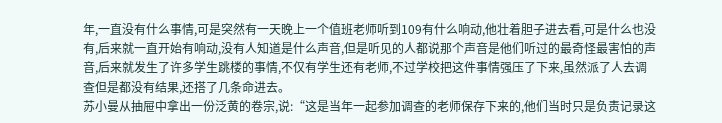年,一直没有什么事情,可是突然有一天晚上一个值班老师听到109有什么响动,他壮着胆子进去看,可是什么也没有,后来就一直开始有响动,没有人知道是什么声音,但是听见的人都说那个声音是他们听过的最奇怪最害怕的声音,后来就发生了许多学生跳楼的事情,不仅有学生还有老师,不过学校把这件事情强压了下来,虽然派了人去调查但是都没有结果,还搭了几条命进去。
苏小曼从抽屉中拿出一份泛黄的卷宗,说:“这是当年一起参加调查的老师保存下来的,他们当时只是负责记录这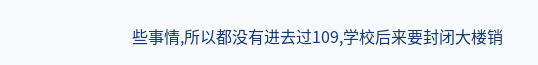些事情,所以都没有进去过109,学校后来要封闭大楼销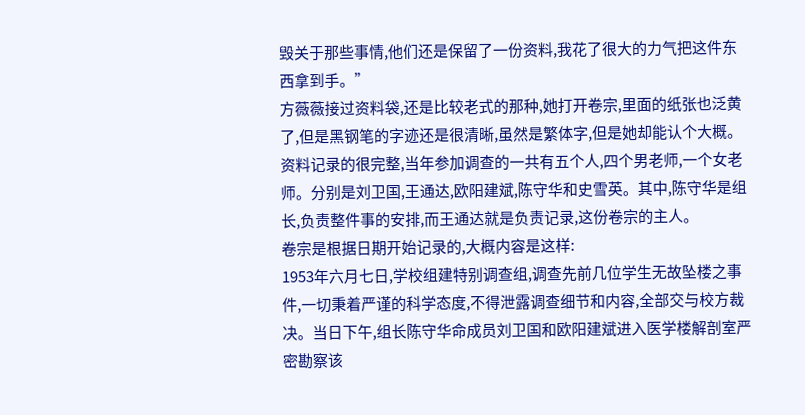毁关于那些事情,他们还是保留了一份资料,我花了很大的力气把这件东西拿到手。”
方薇薇接过资料袋,还是比较老式的那种,她打开卷宗,里面的纸张也泛黄了,但是黑钢笔的字迹还是很清晰,虽然是繁体字,但是她却能认个大概。
资料记录的很完整,当年参加调查的一共有五个人,四个男老师,一个女老师。分别是刘卫国,王通达,欧阳建斌,陈守华和史雪英。其中,陈守华是组长,负责整件事的安排,而王通达就是负责记录,这份卷宗的主人。
卷宗是根据日期开始记录的,大概内容是这样:
1953年六月七日,学校组建特别调查组,调查先前几位学生无故坠楼之事件,一切秉着严谨的科学态度,不得泄露调查细节和内容,全部交与校方裁决。当日下午,组长陈守华命成员刘卫国和欧阳建斌进入医学楼解剖室严密勘察该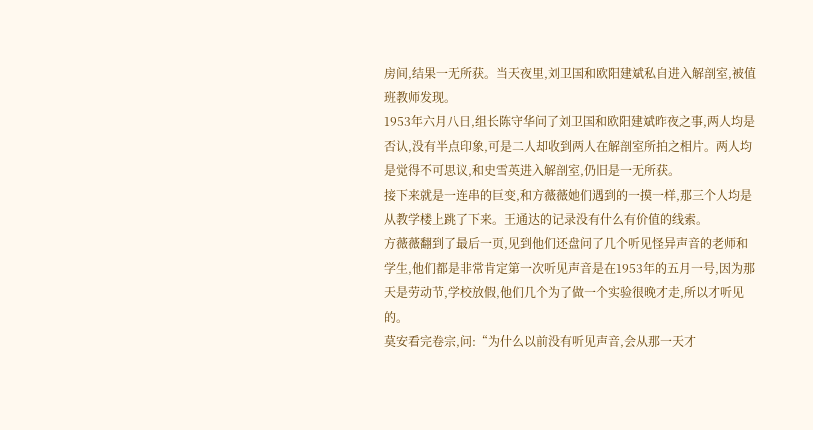房间,结果一无所获。当天夜里,刘卫国和欧阳建斌私自进入解剖室,被值班教师发现。
1953年六月八日,组长陈守华问了刘卫国和欧阳建斌昨夜之事,两人均是否认,没有半点印象,可是二人却收到两人在解剖室所拍之相片。两人均是觉得不可思议,和史雪英进入解剖室,仍旧是一无所获。
接下来就是一连串的巨变,和方薇薇她们遇到的一摸一样,那三个人均是从教学楼上跳了下来。王通达的记录没有什么有价值的线索。
方薇薇翻到了最后一页,见到他们还盘问了几个听见怪异声音的老师和学生,他们都是非常肯定第一次听见声音是在1953年的五月一号,因为那天是劳动节,学校放假,他们几个为了做一个实验很晚才走,所以才听见的。
莫安看完卷宗,问:“为什么以前没有听见声音,会从那一天才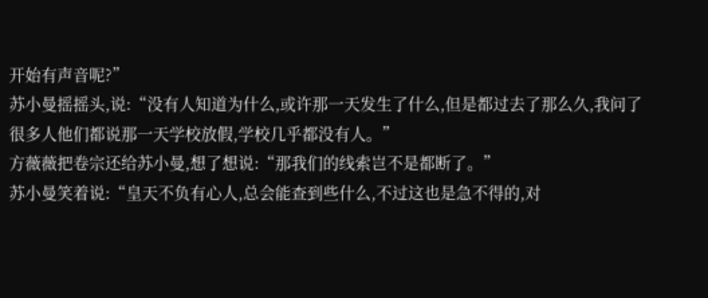开始有声音呢?”
苏小曼摇摇头,说:“没有人知道为什么,或许那一天发生了什么,但是都过去了那么久,我问了很多人他们都说那一天学校放假,学校几乎都没有人。”
方薇薇把卷宗还给苏小曼,想了想说:“那我们的线索岂不是都断了。”
苏小曼笑着说:“皇天不负有心人,总会能查到些什么,不过这也是急不得的,对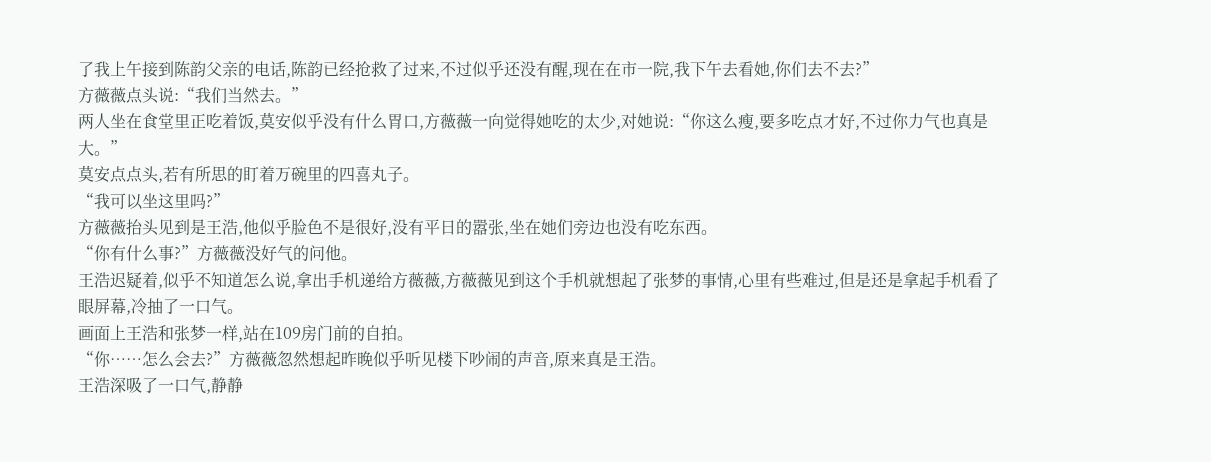了我上午接到陈韵父亲的电话,陈韵已经抢救了过来,不过似乎还没有醒,现在在市一院,我下午去看她,你们去不去?”
方薇薇点头说:“我们当然去。”
两人坐在食堂里正吃着饭,莫安似乎没有什么胃口,方薇薇一向觉得她吃的太少,对她说:“你这么瘦,要多吃点才好,不过你力气也真是大。”
莫安点点头,若有所思的盯着万碗里的四喜丸子。
“我可以坐这里吗?”
方薇薇抬头见到是王浩,他似乎脸色不是很好,没有平日的嚣张,坐在她们旁边也没有吃东西。
“你有什么事?”方薇薇没好气的问他。
王浩迟疑着,似乎不知道怎么说,拿出手机递给方薇薇,方薇薇见到这个手机就想起了张梦的事情,心里有些难过,但是还是拿起手机看了眼屏幕,冷抽了一口气。
画面上王浩和张梦一样,站在109房门前的自拍。
“你……怎么会去?”方薇薇忽然想起昨晚似乎听见楼下吵闹的声音,原来真是王浩。
王浩深吸了一口气,静静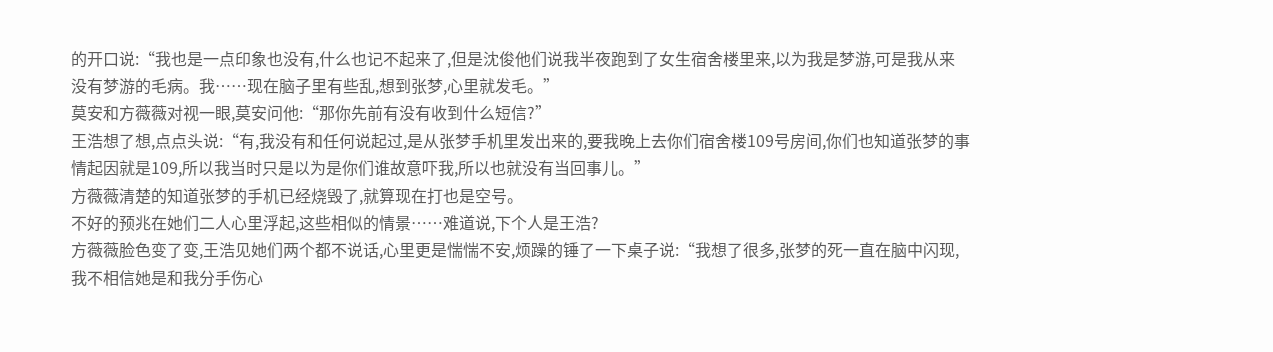的开口说:“我也是一点印象也没有,什么也记不起来了,但是沈俊他们说我半夜跑到了女生宿舍楼里来,以为我是梦游,可是我从来没有梦游的毛病。我……现在脑子里有些乱,想到张梦,心里就发毛。”
莫安和方薇薇对视一眼,莫安问他:“那你先前有没有收到什么短信?”
王浩想了想,点点头说:“有,我没有和任何说起过,是从张梦手机里发出来的,要我晚上去你们宿舍楼109号房间,你们也知道张梦的事情起因就是109,所以我当时只是以为是你们谁故意吓我,所以也就没有当回事儿。”
方薇薇清楚的知道张梦的手机已经烧毁了,就算现在打也是空号。
不好的预兆在她们二人心里浮起,这些相似的情景……难道说,下个人是王浩?
方薇薇脸色变了变,王浩见她们两个都不说话,心里更是惴惴不安,烦躁的锤了一下桌子说:“我想了很多,张梦的死一直在脑中闪现,我不相信她是和我分手伤心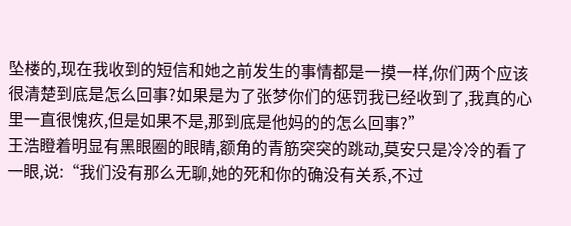坠楼的,现在我收到的短信和她之前发生的事情都是一摸一样,你们两个应该很清楚到底是怎么回事?如果是为了张梦你们的惩罚我已经收到了,我真的心里一直很愧疚,但是如果不是,那到底是他妈的的怎么回事?”
王浩瞪着明显有黑眼圈的眼睛,额角的青筋突突的跳动,莫安只是冷冷的看了一眼,说:“我们没有那么无聊,她的死和你的确没有关系,不过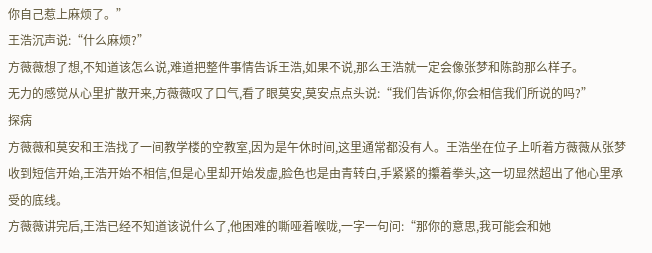你自己惹上麻烦了。”
王浩沉声说:“什么麻烦?”
方薇薇想了想,不知道该怎么说,难道把整件事情告诉王浩,如果不说,那么王浩就一定会像张梦和陈韵那么样子。
无力的感觉从心里扩散开来,方薇薇叹了口气,看了眼莫安,莫安点点头说:“我们告诉你,你会相信我们所说的吗?”
探病
方薇薇和莫安和王浩找了一间教学楼的空教室,因为是午休时间,这里通常都没有人。王浩坐在位子上听着方薇薇从张梦收到短信开始,王浩开始不相信,但是心里却开始发虚,脸色也是由青转白,手紧紧的攥着拳头,这一切显然超出了他心里承受的底线。
方薇薇讲完后,王浩已经不知道该说什么了,他困难的嘶哑着喉咙,一字一句问:“那你的意思,我可能会和她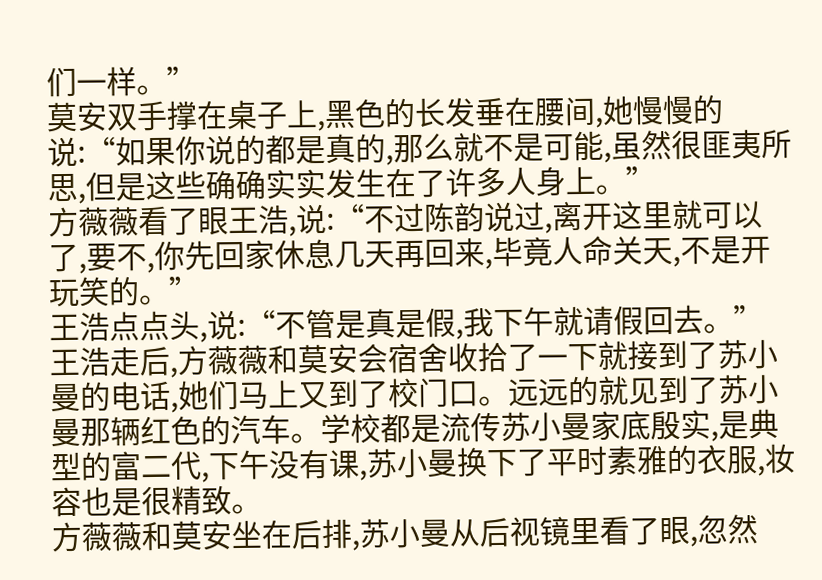们一样。”
莫安双手撑在桌子上,黑色的长发垂在腰间,她慢慢的说:“如果你说的都是真的,那么就不是可能,虽然很匪夷所思,但是这些确确实实发生在了许多人身上。”
方薇薇看了眼王浩,说:“不过陈韵说过,离开这里就可以了,要不,你先回家休息几天再回来,毕竟人命关天,不是开玩笑的。”
王浩点点头,说:“不管是真是假,我下午就请假回去。”
王浩走后,方薇薇和莫安会宿舍收拾了一下就接到了苏小曼的电话,她们马上又到了校门口。远远的就见到了苏小曼那辆红色的汽车。学校都是流传苏小曼家底殷实,是典型的富二代,下午没有课,苏小曼换下了平时素雅的衣服,妆容也是很精致。
方薇薇和莫安坐在后排,苏小曼从后视镜里看了眼,忽然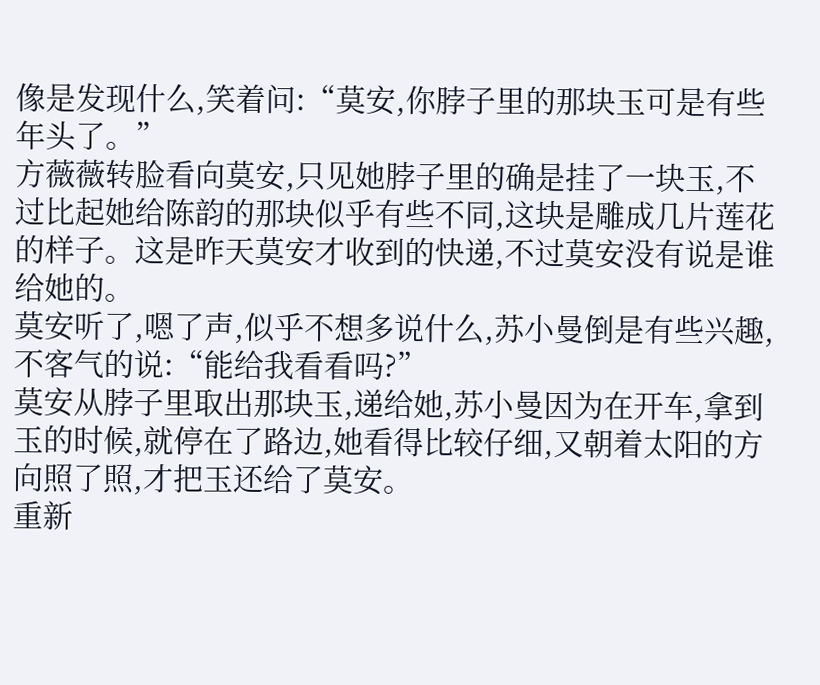像是发现什么,笑着问:“莫安,你脖子里的那块玉可是有些年头了。”
方薇薇转脸看向莫安,只见她脖子里的确是挂了一块玉,不过比起她给陈韵的那块似乎有些不同,这块是雕成几片莲花的样子。这是昨天莫安才收到的快递,不过莫安没有说是谁给她的。
莫安听了,嗯了声,似乎不想多说什么,苏小曼倒是有些兴趣,不客气的说:“能给我看看吗?”
莫安从脖子里取出那块玉,递给她,苏小曼因为在开车,拿到玉的时候,就停在了路边,她看得比较仔细,又朝着太阳的方向照了照,才把玉还给了莫安。
重新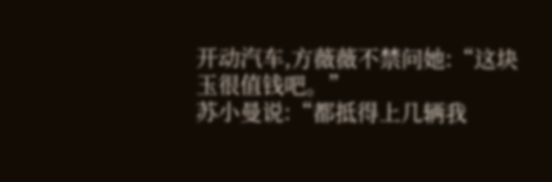开动汽车,方薇薇不禁问她:“这块玉很值钱吧。”
苏小曼说:“都抵得上几辆我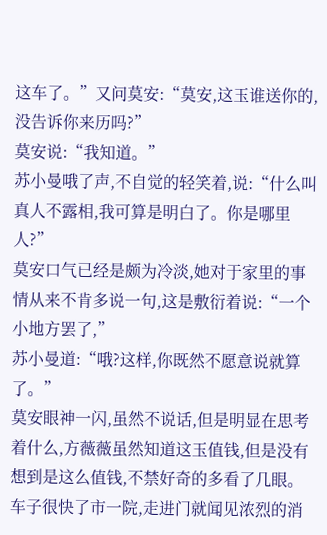这车了。”又问莫安:“莫安,这玉谁送你的,没告诉你来历吗?”
莫安说:“我知道。”
苏小曼哦了声,不自觉的轻笑着,说:“什么叫真人不露相,我可算是明白了。你是哪里人?”
莫安口气已经是颇为冷淡,她对于家里的事情从来不肯多说一句,这是敷衍着说:“一个小地方罢了,”
苏小曼道:“哦?这样,你既然不愿意说就算了。”
莫安眼神一闪,虽然不说话,但是明显在思考着什么,方薇薇虽然知道这玉值钱,但是没有想到是这么值钱,不禁好奇的多看了几眼。
车子很快了市一院,走进门就闻见浓烈的消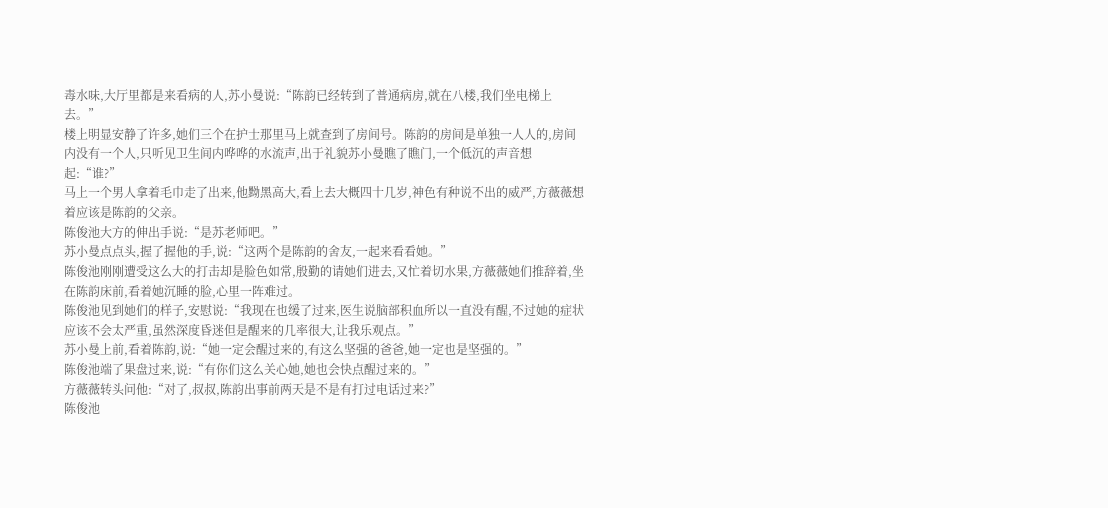毒水味,大厅里都是来看病的人,苏小曼说:“陈韵已经转到了普通病房,就在八楼,我们坐电梯上去。”
楼上明显安静了许多,她们三个在护士那里马上就查到了房间号。陈韵的房间是单独一人人的,房间内没有一个人,只听见卫生间内哗哗的水流声,出于礼貌苏小曼瞧了瞧门,一个低沉的声音想起:“谁?”
马上一个男人拿着毛巾走了出来,他黝黑高大,看上去大概四十几岁,神色有种说不出的威严,方薇薇想着应该是陈韵的父亲。
陈俊池大方的伸出手说:“是苏老师吧。”
苏小曼点点头,握了握他的手,说:“这两个是陈韵的舍友,一起来看看她。”
陈俊池刚刚遭受这么大的打击却是脸色如常,殷勤的请她们进去,又忙着切水果,方薇薇她们推辞着,坐在陈韵床前,看着她沉睡的脸,心里一阵难过。
陈俊池见到她们的样子,安慰说:“我现在也缓了过来,医生说脑部积血所以一直没有醒,不过她的症状应该不会太严重,虽然深度昏迷但是醒来的几率很大,让我乐观点。”
苏小曼上前,看着陈韵,说:“她一定会醒过来的,有这么坚强的爸爸,她一定也是坚强的。”
陈俊池端了果盘过来,说:“有你们这么关心她,她也会快点醒过来的。”
方薇薇转头问他:“对了,叔叔,陈韵出事前两天是不是有打过电话过来?”
陈俊池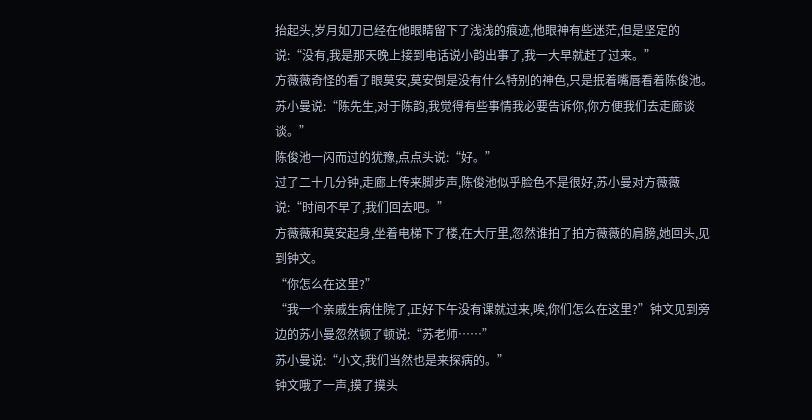抬起头,岁月如刀已经在他眼睛留下了浅浅的痕迹,他眼神有些迷茫,但是坚定的说:“没有,我是那天晚上接到电话说小韵出事了,我一大早就赶了过来。”
方薇薇奇怪的看了眼莫安,莫安倒是没有什么特别的神色,只是抿着嘴唇看着陈俊池。苏小曼说:“陈先生,对于陈韵,我觉得有些事情我必要告诉你,你方便我们去走廊谈谈。”
陈俊池一闪而过的犹豫,点点头说:“好。”
过了二十几分钟,走廊上传来脚步声,陈俊池似乎脸色不是很好,苏小曼对方薇薇说:“时间不早了,我们回去吧。”
方薇薇和莫安起身,坐着电梯下了楼,在大厅里,忽然谁拍了拍方薇薇的肩膀,她回头,见到钟文。
“你怎么在这里?”
“我一个亲戚生病住院了,正好下午没有课就过来,唉,你们怎么在这里?”钟文见到旁边的苏小曼忽然顿了顿说:“苏老师……”
苏小曼说:“小文,我们当然也是来探病的。”
钟文哦了一声,摸了摸头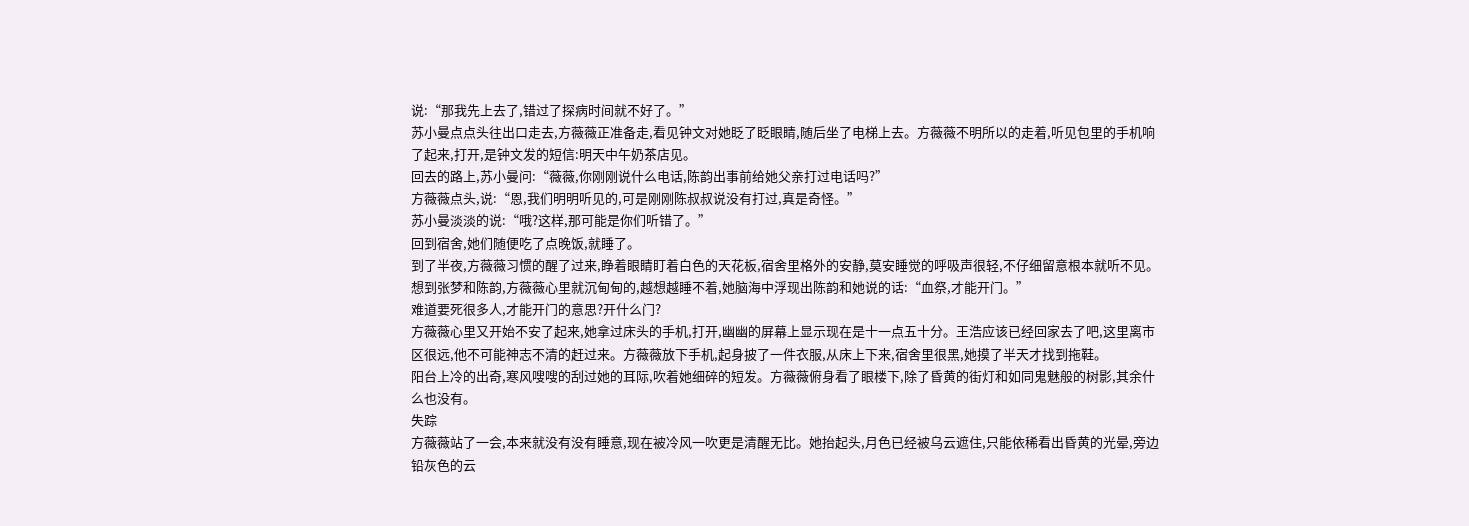说:“那我先上去了,错过了探病时间就不好了。”
苏小曼点点头往出口走去,方薇薇正准备走,看见钟文对她眨了眨眼睛,随后坐了电梯上去。方薇薇不明所以的走着,听见包里的手机响了起来,打开,是钟文发的短信:明天中午奶茶店见。
回去的路上,苏小曼问:“薇薇,你刚刚说什么电话,陈韵出事前给她父亲打过电话吗?”
方薇薇点头,说:“恩,我们明明听见的,可是刚刚陈叔叔说没有打过,真是奇怪。”
苏小曼淡淡的说:“哦?这样,那可能是你们听错了。”
回到宿舍,她们随便吃了点晚饭,就睡了。
到了半夜,方薇薇习惯的醒了过来,睁着眼睛盯着白色的天花板,宿舍里格外的安静,莫安睡觉的呼吸声很轻,不仔细留意根本就听不见。想到张梦和陈韵,方薇薇心里就沉甸甸的,越想越睡不着,她脑海中浮现出陈韵和她说的话:“血祭,才能开门。”
难道要死很多人,才能开门的意思?开什么门?
方薇薇心里又开始不安了起来,她拿过床头的手机,打开,幽幽的屏幕上显示现在是十一点五十分。王浩应该已经回家去了吧,这里离市区很远,他不可能神志不清的赶过来。方薇薇放下手机,起身披了一件衣服,从床上下来,宿舍里很黑,她摸了半天才找到拖鞋。
阳台上冷的出奇,寒风嗖嗖的刮过她的耳际,吹着她细碎的短发。方薇薇俯身看了眼楼下,除了昏黄的街灯和如同鬼魅般的树影,其余什么也没有。
失踪
方薇薇站了一会,本来就没有没有睡意,现在被冷风一吹更是清醒无比。她抬起头,月色已经被乌云遮住,只能依稀看出昏黄的光晕,旁边铅灰色的云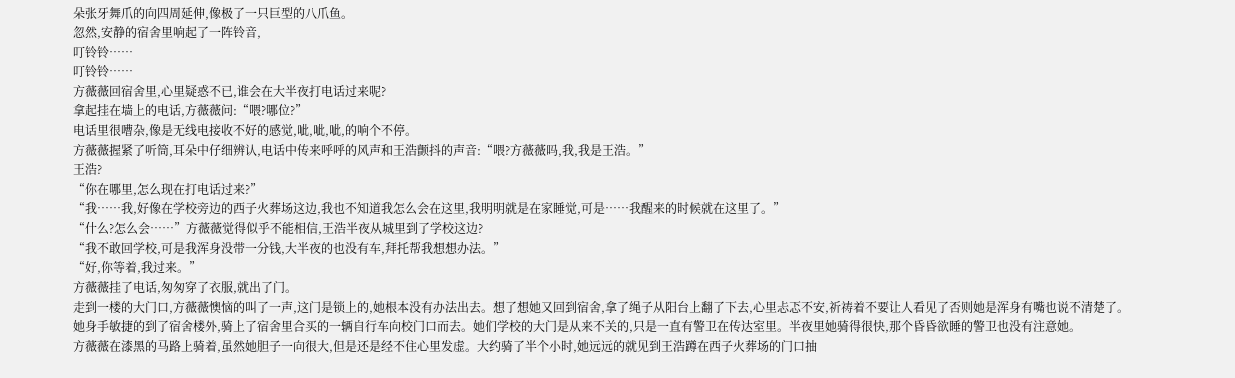朵张牙舞爪的向四周延伸,像极了一只巨型的八爪鱼。
忽然,安静的宿舍里响起了一阵铃音,
叮铃铃……
叮铃铃……
方薇薇回宿舍里,心里疑惑不已,谁会在大半夜打电话过来呢?
拿起挂在墙上的电话,方薇薇问:“喂?哪位?”
电话里很嘈杂,像是无线电接收不好的感觉,呲,呲,呲,的响个不停。
方薇薇握紧了听筒,耳朵中仔细辨认,电话中传来呼呼的风声和王浩颤抖的声音:“喂?方薇薇吗,我,我是王浩。”
王浩?
“你在哪里,怎么现在打电话过来?”
“我……我,好像在学校旁边的西子火葬场这边,我也不知道我怎么会在这里,我明明就是在家睡觉,可是……我醒来的时候就在这里了。”
“什么?怎么会……”方薇薇觉得似乎不能相信,王浩半夜从城里到了学校这边?
“我不敢回学校,可是我浑身没带一分钱,大半夜的也没有车,拜托帮我想想办法。”
“好,你等着,我过来。”
方薇薇挂了电话,匆匆穿了衣服,就出了门。
走到一楼的大门口,方薇薇懊恼的叫了一声,这门是锁上的,她根本没有办法出去。想了想她又回到宿舍,拿了绳子从阳台上翻了下去,心里忐忑不安,祈祷着不要让人看见了否则她是浑身有嘴也说不清楚了。
她身手敏捷的到了宿舍楼外,骑上了宿舍里合买的一辆自行车向校门口而去。她们学校的大门是从来不关的,只是一直有警卫在传达室里。半夜里她骑得很快,那个昏昏欲睡的警卫也没有注意她。
方薇薇在漆黑的马路上骑着,虽然她胆子一向很大,但是还是经不住心里发虚。大约骑了半个小时,她远远的就见到王浩蹲在西子火葬场的门口抽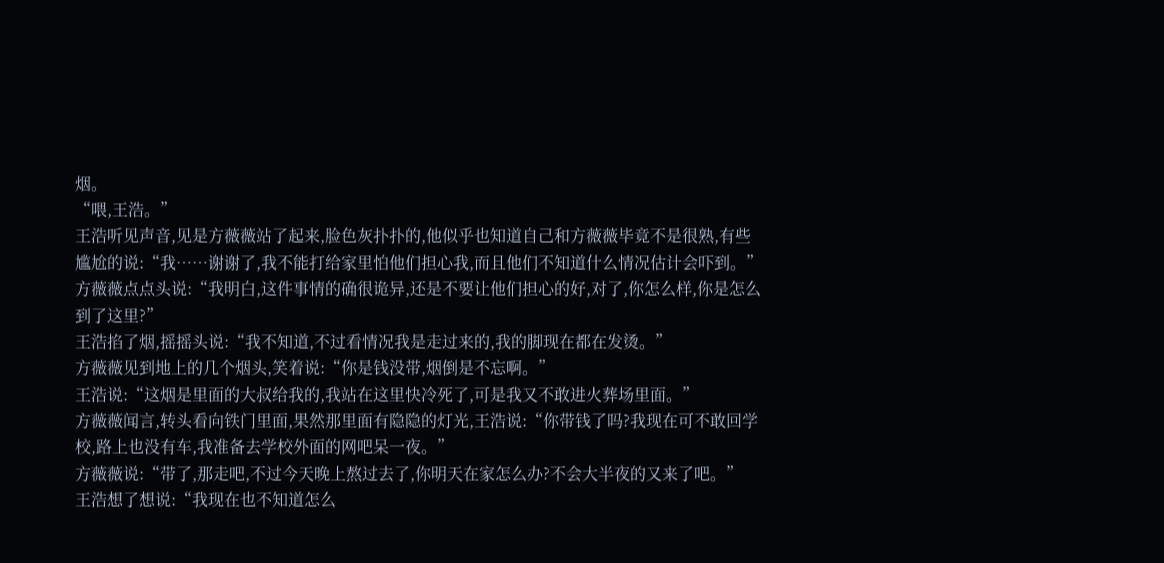烟。
“喂,王浩。”
王浩听见声音,见是方薇薇站了起来,脸色灰扑扑的,他似乎也知道自己和方薇薇毕竟不是很熟,有些尴尬的说:“我……谢谢了,我不能打给家里怕他们担心我,而且他们不知道什么情况估计会吓到。”
方薇薇点点头说:“我明白,这件事情的确很诡异,还是不要让他们担心的好,对了,你怎么样,你是怎么到了这里?”
王浩掐了烟,摇摇头说:“我不知道,不过看情况我是走过来的,我的脚现在都在发烫。”
方薇薇见到地上的几个烟头,笑着说:“你是钱没带,烟倒是不忘啊。”
王浩说:“这烟是里面的大叔给我的,我站在这里快冷死了,可是我又不敢进火葬场里面。”
方薇薇闻言,转头看向铁门里面,果然那里面有隐隐的灯光,王浩说:“你带钱了吗?我现在可不敢回学校,路上也没有车,我准备去学校外面的网吧呆一夜。”
方薇薇说:“带了,那走吧,不过今天晚上熬过去了,你明天在家怎么办?不会大半夜的又来了吧。”
王浩想了想说:“我现在也不知道怎么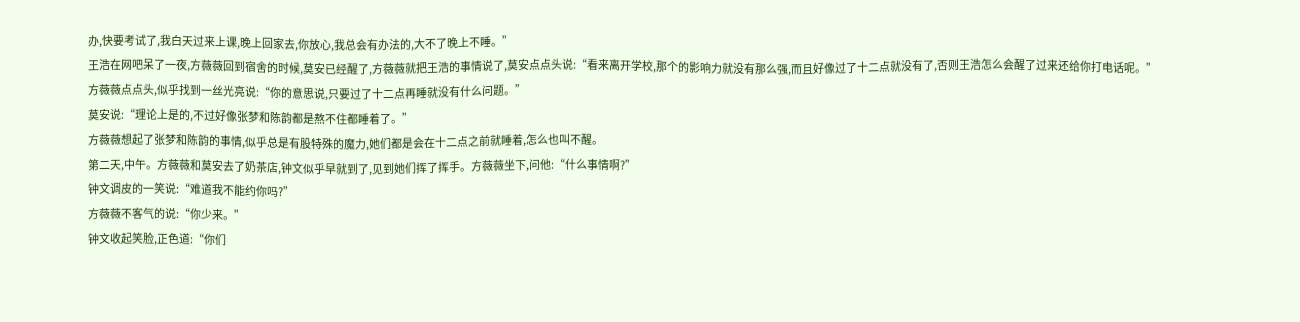办,快要考试了,我白天过来上课,晚上回家去,你放心,我总会有办法的,大不了晚上不睡。”
王浩在网吧呆了一夜,方薇薇回到宿舍的时候,莫安已经醒了,方薇薇就把王浩的事情说了,莫安点点头说:“看来离开学校,那个的影响力就没有那么强,而且好像过了十二点就没有了,否则王浩怎么会醒了过来还给你打电话呢。”
方薇薇点点头,似乎找到一丝光亮说:“你的意思说,只要过了十二点再睡就没有什么问题。”
莫安说:“理论上是的,不过好像张梦和陈韵都是熬不住都睡着了。”
方薇薇想起了张梦和陈韵的事情,似乎总是有股特殊的魔力,她们都是会在十二点之前就睡着,怎么也叫不醒。
第二天,中午。方薇薇和莫安去了奶茶店,钟文似乎早就到了,见到她们挥了挥手。方薇薇坐下,问他:“什么事情啊?”
钟文调皮的一笑说:“难道我不能约你吗?”
方薇薇不客气的说:“你少来。”
钟文收起笑脸,正色道:“你们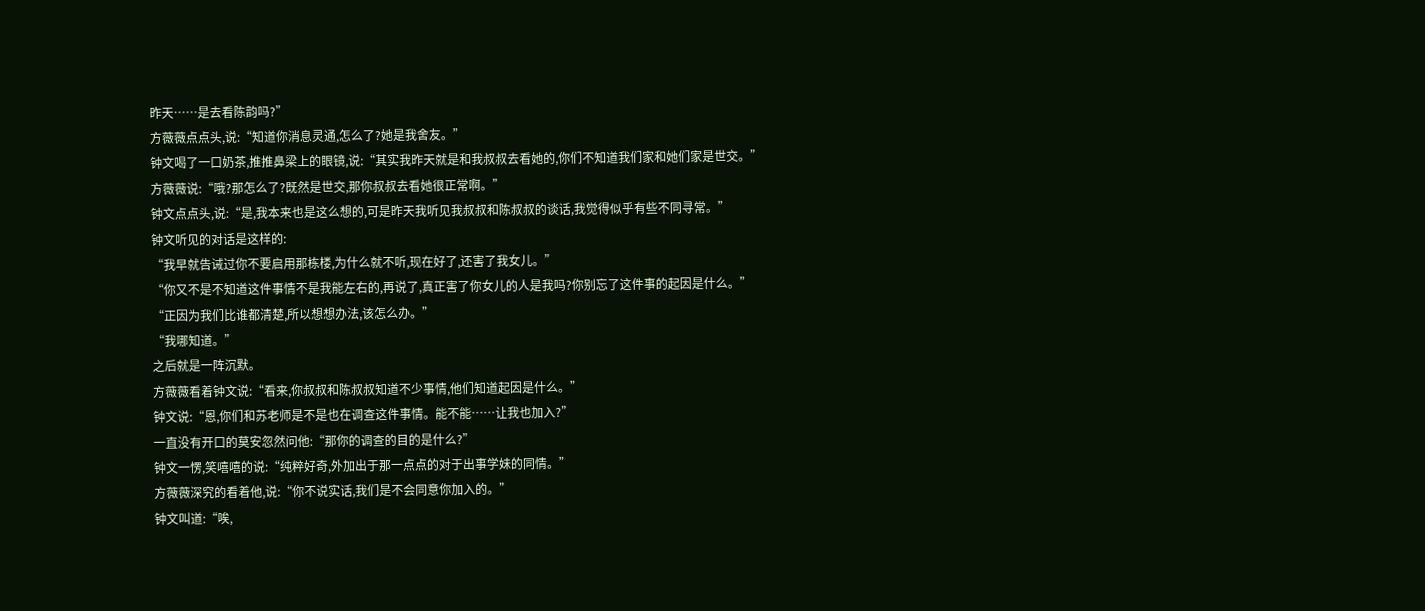昨天……是去看陈韵吗?”
方薇薇点点头,说:“知道你消息灵通,怎么了?她是我舍友。”
钟文喝了一口奶茶,推推鼻梁上的眼镜,说:“其实我昨天就是和我叔叔去看她的,你们不知道我们家和她们家是世交。”
方薇薇说:“哦?那怎么了?既然是世交,那你叔叔去看她很正常啊。”
钟文点点头,说:“是,我本来也是这么想的,可是昨天我听见我叔叔和陈叔叔的谈话,我觉得似乎有些不同寻常。”
钟文听见的对话是这样的:
“我早就告诫过你不要启用那栋楼,为什么就不听,现在好了,还害了我女儿。”
“你又不是不知道这件事情不是我能左右的,再说了,真正害了你女儿的人是我吗?你别忘了这件事的起因是什么。”
“正因为我们比谁都清楚,所以想想办法,该怎么办。”
“我哪知道。”
之后就是一阵沉默。
方薇薇看着钟文说:“看来,你叔叔和陈叔叔知道不少事情,他们知道起因是什么。”
钟文说:“恩,你们和苏老师是不是也在调查这件事情。能不能……让我也加入?”
一直没有开口的莫安忽然问他:“那你的调查的目的是什么?”
钟文一愣,笑嘻嘻的说:“纯粹好奇,外加出于那一点点的对于出事学妹的同情。”
方薇薇深究的看着他,说:“你不说实话,我们是不会同意你加入的。”
钟文叫道:“唉,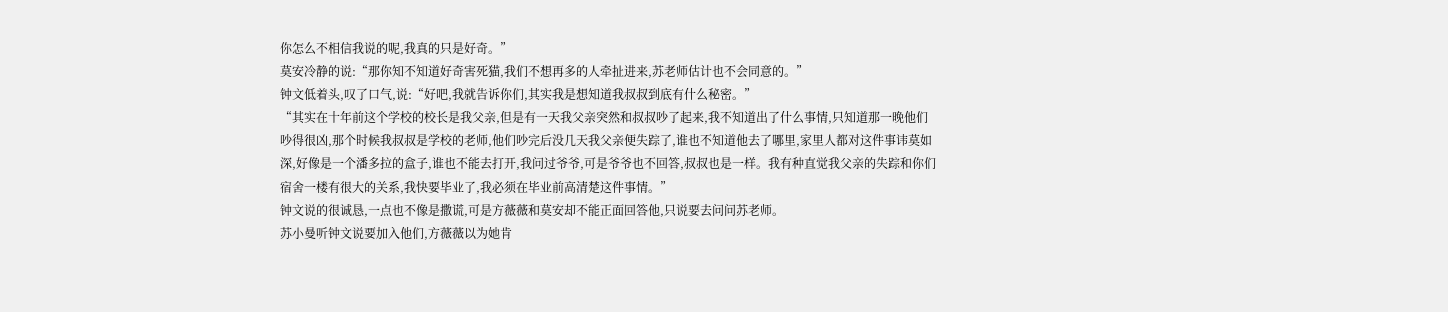你怎么不相信我说的呢,我真的只是好奇。”
莫安冷静的说:“那你知不知道好奇害死猫,我们不想再多的人牵扯进来,苏老师估计也不会同意的。”
钟文低着头,叹了口气,说:“好吧,我就告诉你们,其实我是想知道我叔叔到底有什么秘密。”
“其实在十年前这个学校的校长是我父亲,但是有一天我父亲突然和叔叔吵了起来,我不知道出了什么事情,只知道那一晚他们吵得很凶,那个时候我叔叔是学校的老师,他们吵完后没几天我父亲便失踪了,谁也不知道他去了哪里,家里人都对这件事讳莫如深,好像是一个潘多拉的盒子,谁也不能去打开,我问过爷爷,可是爷爷也不回答,叔叔也是一样。我有种直觉我父亲的失踪和你们宿舍一楼有很大的关系,我快要毕业了,我必须在毕业前高清楚这件事情。”
钟文说的很诚恳,一点也不像是撒谎,可是方薇薇和莫安却不能正面回答他,只说要去问问苏老师。
苏小曼听钟文说要加入他们,方薇薇以为她肯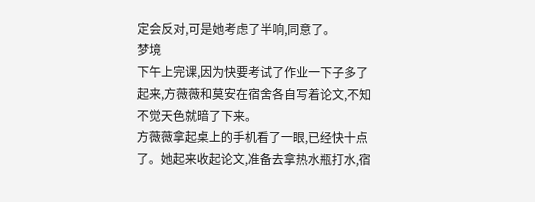定会反对,可是她考虑了半响,同意了。
梦境
下午上完课,因为快要考试了作业一下子多了起来,方薇薇和莫安在宿舍各自写着论文,不知不觉天色就暗了下来。
方薇薇拿起桌上的手机看了一眼,已经快十点了。她起来收起论文,准备去拿热水瓶打水,宿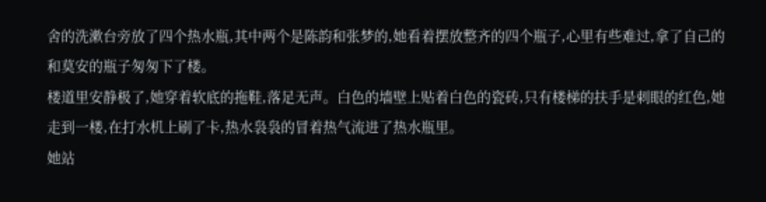舍的洗漱台旁放了四个热水瓶,其中两个是陈韵和张梦的,她看着摆放整齐的四个瓶子,心里有些难过,拿了自己的和莫安的瓶子匆匆下了楼。
楼道里安静极了,她穿着软底的拖鞋,落足无声。白色的墙壁上贴着白色的瓷砖,只有楼梯的扶手是刺眼的红色,她走到一楼,在打水机上刷了卡,热水袅袅的冒着热气流进了热水瓶里。
她站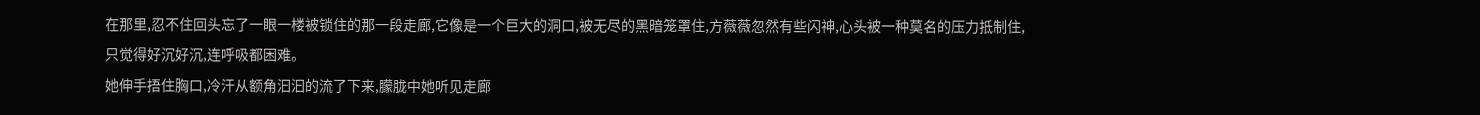在那里,忍不住回头忘了一眼一楼被锁住的那一段走廊,它像是一个巨大的洞口,被无尽的黑暗笼罩住,方薇薇忽然有些闪神,心头被一种莫名的压力抵制住,只觉得好沉好沉,连呼吸都困难。
她伸手捂住胸口,冷汗从额角汩汩的流了下来,朦胧中她听见走廊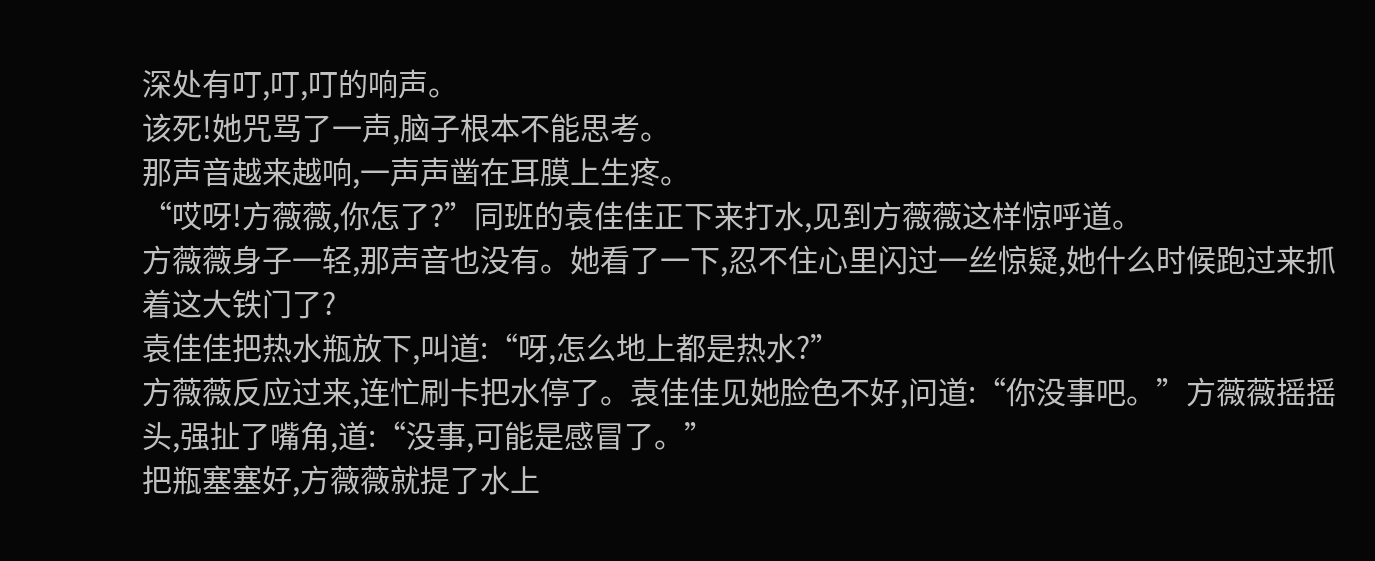深处有叮,叮,叮的响声。
该死!她咒骂了一声,脑子根本不能思考。
那声音越来越响,一声声凿在耳膜上生疼。
“哎呀!方薇薇,你怎了?”同班的袁佳佳正下来打水,见到方薇薇这样惊呼道。
方薇薇身子一轻,那声音也没有。她看了一下,忍不住心里闪过一丝惊疑,她什么时候跑过来抓着这大铁门了?
袁佳佳把热水瓶放下,叫道:“呀,怎么地上都是热水?”
方薇薇反应过来,连忙刷卡把水停了。袁佳佳见她脸色不好,问道:“你没事吧。”方薇薇摇摇头,强扯了嘴角,道:“没事,可能是感冒了。”
把瓶塞塞好,方薇薇就提了水上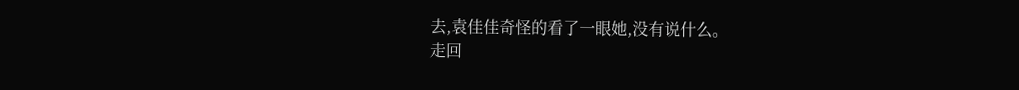去,袁佳佳奇怪的看了一眼她,没有说什么。
走回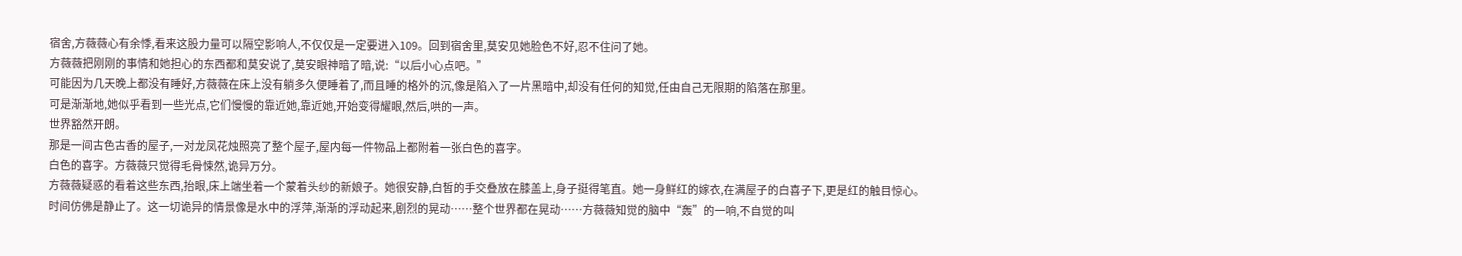宿舍,方薇薇心有余悸,看来这股力量可以隔空影响人,不仅仅是一定要进入109。回到宿舍里,莫安见她脸色不好,忍不住问了她。
方薇薇把刚刚的事情和她担心的东西都和莫安说了,莫安眼神暗了暗,说:“以后小心点吧。”
可能因为几天晚上都没有睡好,方薇薇在床上没有躺多久便睡着了,而且睡的格外的沉,像是陷入了一片黑暗中,却没有任何的知觉,任由自己无限期的陷落在那里。
可是渐渐地,她似乎看到一些光点,它们慢慢的靠近她,靠近她,开始变得耀眼,然后,哄的一声。
世界豁然开朗。
那是一间古色古香的屋子,一对龙凤花烛照亮了整个屋子,屋内每一件物品上都附着一张白色的喜字。
白色的喜字。方薇薇只觉得毛骨悚然,诡异万分。
方薇薇疑惑的看着这些东西,抬眼,床上端坐着一个蒙着头纱的新娘子。她很安静,白皙的手交叠放在膝盖上,身子挺得笔直。她一身鲜红的嫁衣,在满屋子的白喜子下,更是红的触目惊心。
时间仿佛是静止了。这一切诡异的情景像是水中的浮萍,渐渐的浮动起来,剧烈的晃动……整个世界都在晃动……方薇薇知觉的脑中“轰”的一响,不自觉的叫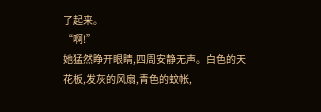了起来。
“啊!”
她猛然睁开眼睛,四周安静无声。白色的天花板,发灰的风扇,青色的蚊帐,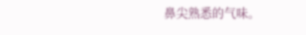鼻尖熟悉的气味。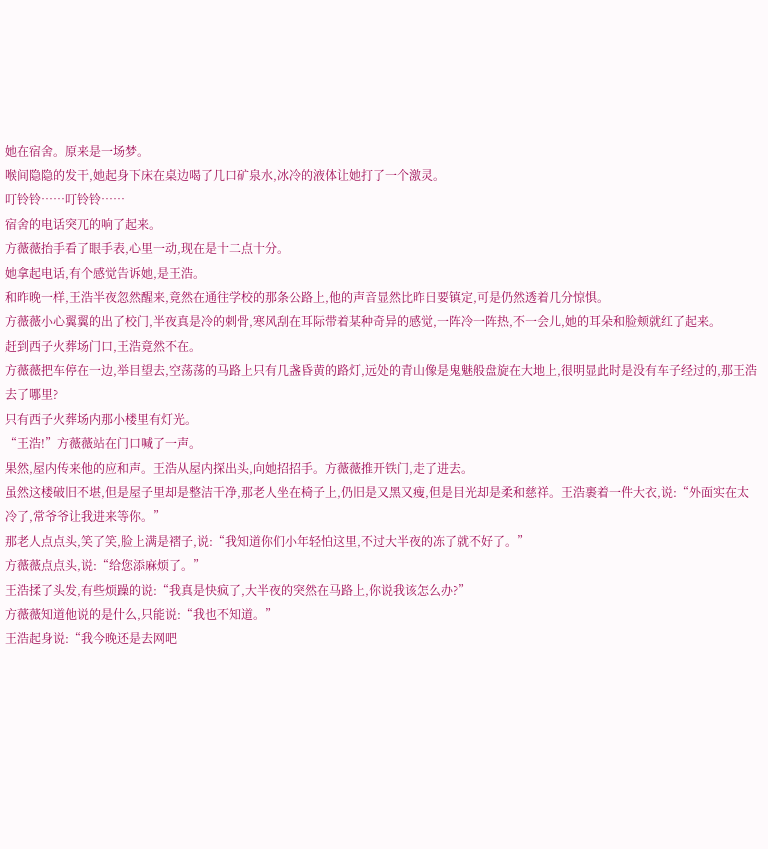她在宿舍。原来是一场梦。
喉间隐隐的发干,她起身下床在桌边喝了几口矿泉水,冰冷的液体让她打了一个激灵。
叮铃铃……叮铃铃……
宿舍的电话突兀的响了起来。
方薇薇抬手看了眼手表,心里一动,现在是十二点十分。
她拿起电话,有个感觉告诉她,是王浩。
和昨晚一样,王浩半夜忽然醒来,竟然在通往学校的那条公路上,他的声音显然比昨日要镇定,可是仍然透着几分惊惧。
方薇薇小心翼翼的出了校门,半夜真是冷的刺骨,寒风刮在耳际带着某种奇异的感觉,一阵冷一阵热,不一会儿,她的耳朵和脸颊就红了起来。
赶到西子火葬场门口,王浩竟然不在。
方薇薇把车停在一边,举目望去,空荡荡的马路上只有几盏昏黄的路灯,远处的青山像是鬼魅般盘旋在大地上,很明显此时是没有车子经过的,那王浩去了哪里?
只有西子火葬场内那小楼里有灯光。
“王浩!”方薇薇站在门口喊了一声。
果然,屋内传来他的应和声。王浩从屋内探出头,向她招招手。方薇薇推开铁门,走了进去。
虽然这楼破旧不堪,但是屋子里却是整洁干净,那老人坐在椅子上,仍旧是又黑又瘦,但是目光却是柔和慈祥。王浩裹着一件大衣,说:“外面实在太冷了,常爷爷让我进来等你。”
那老人点点头,笑了笑,脸上满是褶子,说:“我知道你们小年轻怕这里,不过大半夜的冻了就不好了。”
方薇薇点点头,说:“给您添麻烦了。”
王浩揉了头发,有些烦躁的说:“我真是快疯了,大半夜的突然在马路上,你说我该怎么办?”
方薇薇知道他说的是什么,只能说:“我也不知道。”
王浩起身说:“我今晚还是去网吧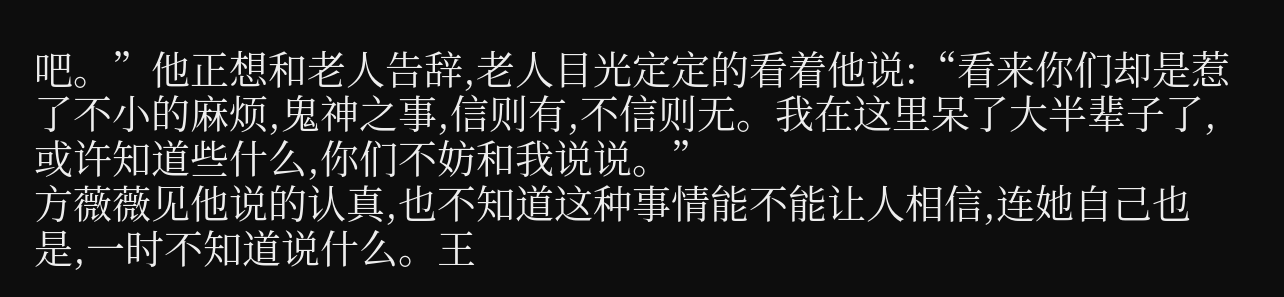吧。”他正想和老人告辞,老人目光定定的看着他说:“看来你们却是惹了不小的麻烦,鬼神之事,信则有,不信则无。我在这里呆了大半辈子了,或许知道些什么,你们不妨和我说说。”
方薇薇见他说的认真,也不知道这种事情能不能让人相信,连她自己也是,一时不知道说什么。王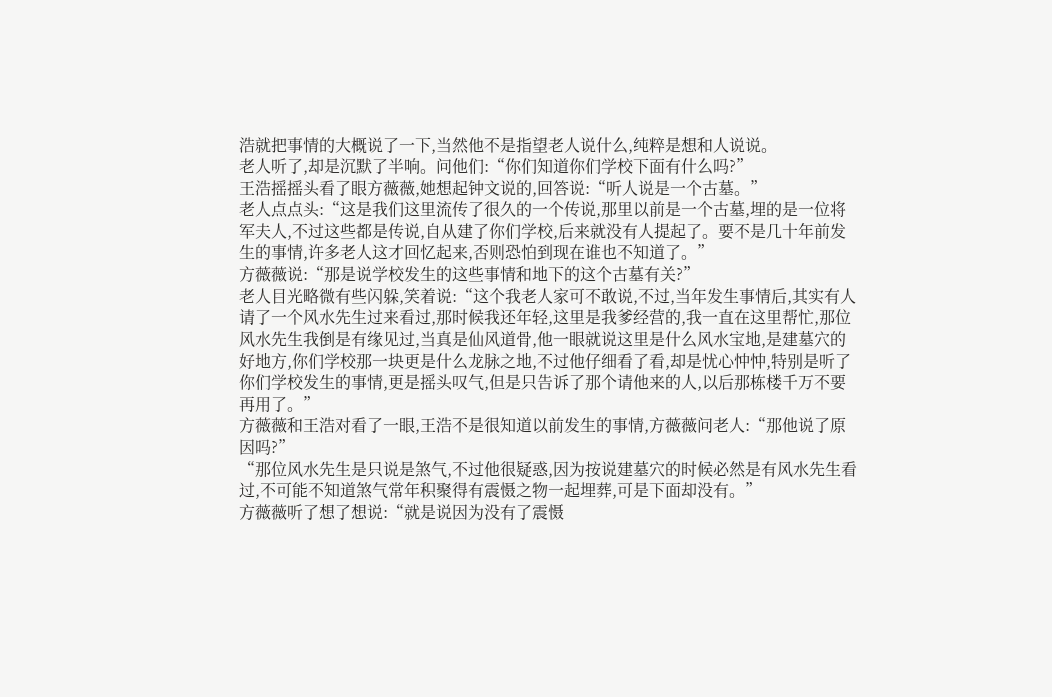浩就把事情的大概说了一下,当然他不是指望老人说什么,纯粹是想和人说说。
老人听了,却是沉默了半响。问他们:“你们知道你们学校下面有什么吗?”
王浩摇摇头看了眼方薇薇,她想起钟文说的,回答说:“听人说是一个古墓。”
老人点点头:“这是我们这里流传了很久的一个传说,那里以前是一个古墓,埋的是一位将军夫人,不过这些都是传说,自从建了你们学校,后来就没有人提起了。要不是几十年前发生的事情,许多老人这才回忆起来,否则恐怕到现在谁也不知道了。”
方薇薇说:“那是说学校发生的这些事情和地下的这个古墓有关?”
老人目光略微有些闪躲,笑着说:“这个我老人家可不敢说,不过,当年发生事情后,其实有人请了一个风水先生过来看过,那时候我还年轻,这里是我爹经营的,我一直在这里帮忙,那位风水先生我倒是有缘见过,当真是仙风道骨,他一眼就说这里是什么风水宝地,是建墓穴的好地方,你们学校那一块更是什么龙脉之地,不过他仔细看了看,却是忧心忡忡,特别是听了你们学校发生的事情,更是摇头叹气,但是只告诉了那个请他来的人,以后那栋楼千万不要再用了。”
方薇薇和王浩对看了一眼,王浩不是很知道以前发生的事情,方薇薇问老人:“那他说了原因吗?”
“那位风水先生是只说是煞气,不过他很疑惑,因为按说建墓穴的时候必然是有风水先生看过,不可能不知道煞气常年积聚得有震慑之物一起埋葬,可是下面却没有。”
方薇薇听了想了想说:“就是说因为没有了震慑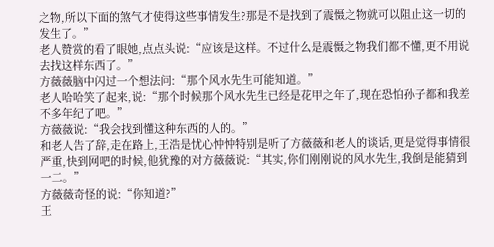之物,所以下面的煞气才使得这些事情发生?那是不是找到了震慑之物就可以阻止这一切的发生了。”
老人赞赏的看了眼她,点点头说:“应该是这样。不过什么是震慑之物我们都不懂,更不用说去找这样东西了。”
方薇薇脑中闪过一个想法问:“那个风水先生可能知道。”
老人哈哈笑了起来,说:“那个时候那个风水先生已经是花甲之年了,现在恐怕孙子都和我差不多年纪了吧。”
方薇薇说:“我会找到懂这种东西的人的。”
和老人告了辞,走在路上,王浩是忧心忡忡特别是听了方薇薇和老人的谈话,更是觉得事情很严重,快到网吧的时候,他犹豫的对方薇薇说:“其实,你们刚刚说的风水先生,我倒是能猜到一二。”
方薇薇奇怪的说:“你知道?”
王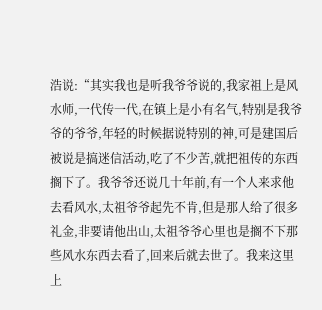浩说:“其实我也是听我爷爷说的,我家祖上是风水师,一代传一代,在镇上是小有名气,特别是我爷爷的爷爷,年轻的时候据说特别的神,可是建国后被说是搞迷信活动,吃了不少苦,就把祖传的东西搁下了。我爷爷还说几十年前,有一个人来求他去看风水,太祖爷爷起先不肯,但是那人给了很多礼金,非要请他出山,太祖爷爷心里也是搁不下那些风水东西去看了,回来后就去世了。我来这里上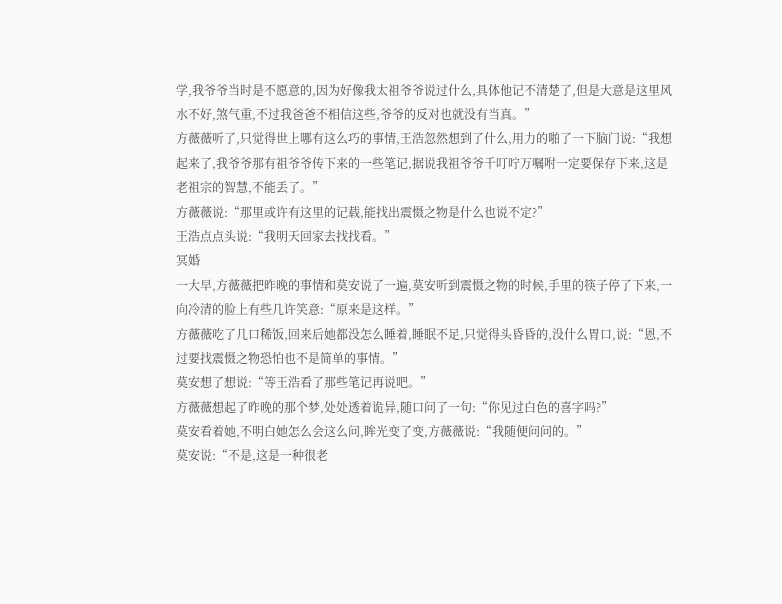学,我爷爷当时是不愿意的,因为好像我太祖爷爷说过什么,具体他记不清楚了,但是大意是这里风水不好,煞气重,不过我爸爸不相信这些,爷爷的反对也就没有当真。”
方薇薇听了,只觉得世上哪有这么巧的事情,王浩忽然想到了什么,用力的啪了一下脑门说:“我想起来了,我爷爷那有祖爷爷传下来的一些笔记,据说我祖爷爷千叮咛万嘱咐一定要保存下来,这是老祖宗的智慧,不能丢了。”
方薇薇说:“那里或许有这里的记载,能找出震慑之物是什么也说不定?”
王浩点点头说:“我明天回家去找找看。”
冥婚
一大早,方薇薇把昨晚的事情和莫安说了一遍,莫安听到震慑之物的时候,手里的筷子停了下来,一向冷清的脸上有些几许笑意:“原来是这样。”
方薇薇吃了几口稀饭,回来后她都没怎么睡着,睡眠不足,只觉得头昏昏的,没什么胃口,说:“恩,不过要找震慑之物恐怕也不是简单的事情。”
莫安想了想说:“等王浩看了那些笔记再说吧。”
方薇薇想起了昨晚的那个梦,处处透着诡异,随口问了一句:“你见过白色的喜字吗?”
莫安看着她,不明白她怎么会这么问,眸光变了变,方薇薇说:“我随便问问的。”
莫安说:“不是,这是一种很老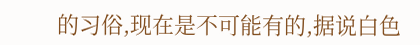的习俗,现在是不可能有的,据说白色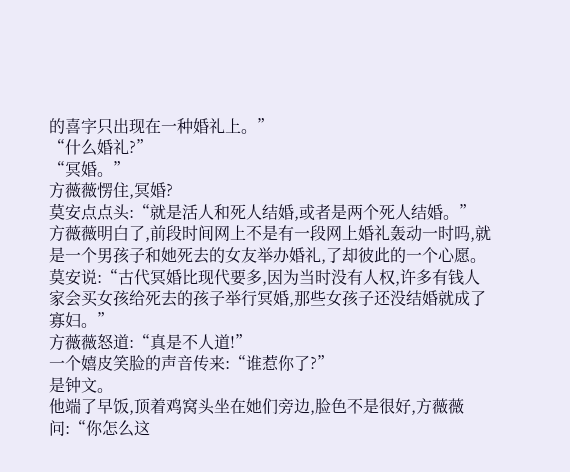的喜字只出现在一种婚礼上。”
“什么婚礼?”
“冥婚。”
方薇薇愣住,冥婚?
莫安点点头:“就是活人和死人结婚,或者是两个死人结婚。”
方薇薇明白了,前段时间网上不是有一段网上婚礼轰动一时吗,就是一个男孩子和她死去的女友举办婚礼,了却彼此的一个心愿。
莫安说:“古代冥婚比现代要多,因为当时没有人权,许多有钱人家会买女孩给死去的孩子举行冥婚,那些女孩子还没结婚就成了寡妇。”
方薇薇怒道:“真是不人道!”
一个嬉皮笑脸的声音传来:“谁惹你了?”
是钟文。
他端了早饭,顶着鸡窝头坐在她们旁边,脸色不是很好,方薇薇问:“你怎么这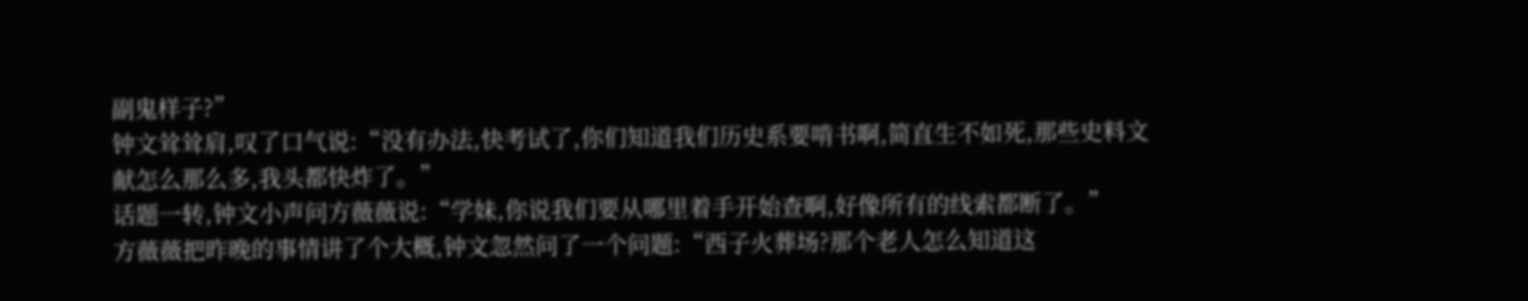副鬼样子?”
钟文耸耸肩,叹了口气说:“没有办法,快考试了,你们知道我们历史系要啃书啊,简直生不如死,那些史料文献怎么那么多,我头都快炸了。”
话题一转,钟文小声问方薇薇说:“学妹,你说我们要从哪里着手开始查啊,好像所有的线索都断了。”
方薇薇把昨晚的事情讲了个大概,钟文忽然问了一个问题:“西子火葬场?那个老人怎么知道这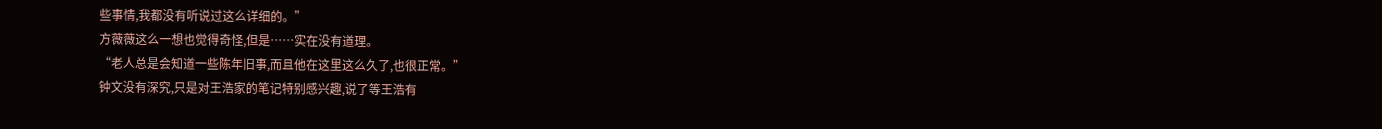些事情,我都没有听说过这么详细的。”
方薇薇这么一想也觉得奇怪,但是……实在没有道理。
“老人总是会知道一些陈年旧事,而且他在这里这么久了,也很正常。”
钟文没有深究,只是对王浩家的笔记特别感兴趣,说了等王浩有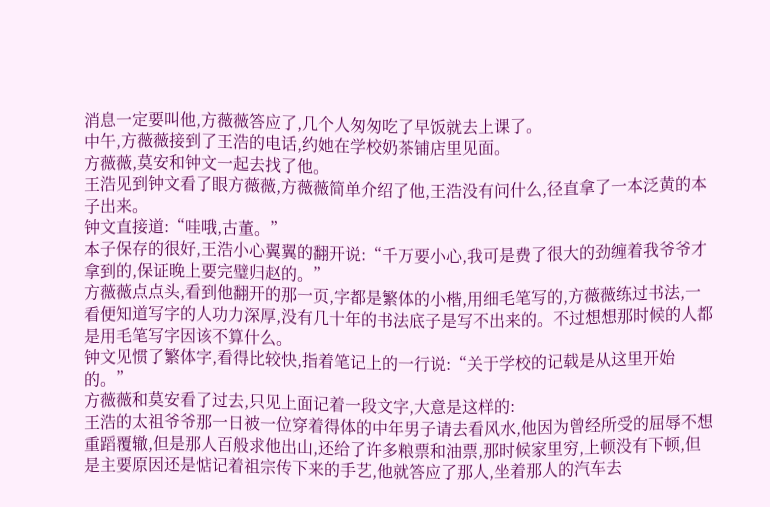消息一定要叫他,方薇薇答应了,几个人匆匆吃了早饭就去上课了。
中午,方薇薇接到了王浩的电话,约她在学校奶茶铺店里见面。
方薇薇,莫安和钟文一起去找了他。
王浩见到钟文看了眼方薇薇,方薇薇简单介绍了他,王浩没有问什么,径直拿了一本泛黄的本子出来。
钟文直接道:“哇哦,古董。”
本子保存的很好,王浩小心翼翼的翻开说:“千万要小心,我可是费了很大的劲缠着我爷爷才拿到的,保证晚上要完璧归赵的。”
方薇薇点点头,看到他翻开的那一页,字都是繁体的小楷,用细毛笔写的,方薇薇练过书法,一看便知道写字的人功力深厚,没有几十年的书法底子是写不出来的。不过想想那时候的人都是用毛笔写字因该不算什么。
钟文见惯了繁体字,看得比较快,指着笔记上的一行说:“关于学校的记载是从这里开始的。”
方薇薇和莫安看了过去,只见上面记着一段文字,大意是这样的:
王浩的太祖爷爷那一日被一位穿着得体的中年男子请去看风水,他因为曾经所受的屈辱不想重蹈覆辙,但是那人百般求他出山,还给了许多粮票和油票,那时候家里穷,上顿没有下顿,但是主要原因还是惦记着祖宗传下来的手艺,他就答应了那人,坐着那人的汽车去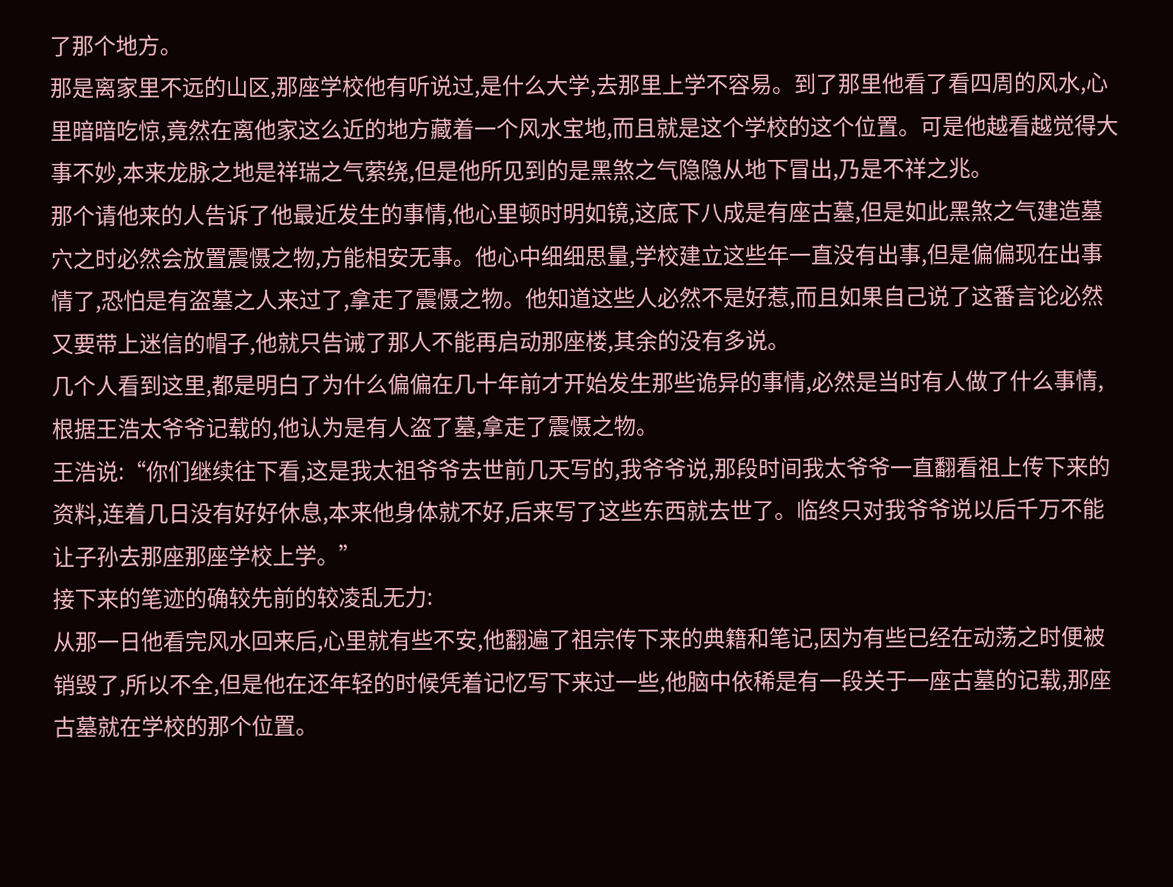了那个地方。
那是离家里不远的山区,那座学校他有听说过,是什么大学,去那里上学不容易。到了那里他看了看四周的风水,心里暗暗吃惊,竟然在离他家这么近的地方藏着一个风水宝地,而且就是这个学校的这个位置。可是他越看越觉得大事不妙,本来龙脉之地是祥瑞之气萦绕,但是他所见到的是黑煞之气隐隐从地下冒出,乃是不祥之兆。
那个请他来的人告诉了他最近发生的事情,他心里顿时明如镜,这底下八成是有座古墓,但是如此黑煞之气建造墓穴之时必然会放置震慑之物,方能相安无事。他心中细细思量,学校建立这些年一直没有出事,但是偏偏现在出事情了,恐怕是有盗墓之人来过了,拿走了震慑之物。他知道这些人必然不是好惹,而且如果自己说了这番言论必然又要带上迷信的帽子,他就只告诫了那人不能再启动那座楼,其余的没有多说。
几个人看到这里,都是明白了为什么偏偏在几十年前才开始发生那些诡异的事情,必然是当时有人做了什么事情,根据王浩太爷爷记载的,他认为是有人盗了墓,拿走了震慑之物。
王浩说:“你们继续往下看,这是我太祖爷爷去世前几天写的,我爷爷说,那段时间我太爷爷一直翻看祖上传下来的资料,连着几日没有好好休息,本来他身体就不好,后来写了这些东西就去世了。临终只对我爷爷说以后千万不能让子孙去那座那座学校上学。”
接下来的笔迹的确较先前的较凌乱无力:
从那一日他看完风水回来后,心里就有些不安,他翻遍了祖宗传下来的典籍和笔记,因为有些已经在动荡之时便被销毁了,所以不全,但是他在还年轻的时候凭着记忆写下来过一些,他脑中依稀是有一段关于一座古墓的记载,那座古墓就在学校的那个位置。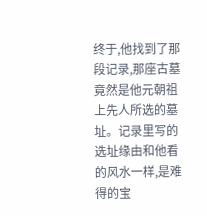终于,他找到了那段记录,那座古墓竟然是他元朝祖上先人所选的墓址。记录里写的选址缘由和他看的风水一样,是难得的宝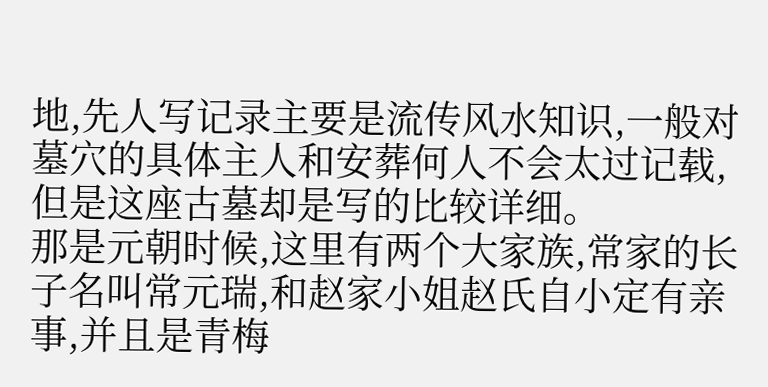地,先人写记录主要是流传风水知识,一般对墓穴的具体主人和安葬何人不会太过记载,但是这座古墓却是写的比较详细。
那是元朝时候,这里有两个大家族,常家的长子名叫常元瑞,和赵家小姐赵氏自小定有亲事,并且是青梅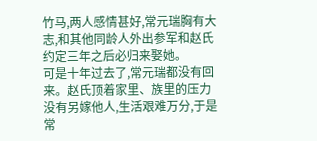竹马,两人感情甚好,常元瑞胸有大志,和其他同龄人外出参军和赵氏约定三年之后必归来娶她。
可是十年过去了,常元瑞都没有回来。赵氏顶着家里、族里的压力没有另嫁他人,生活艰难万分,于是常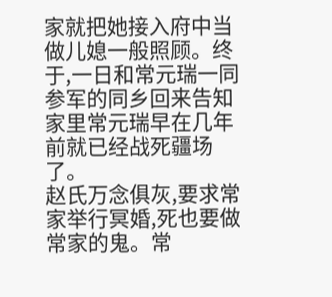家就把她接入府中当做儿媳一般照顾。终于,一日和常元瑞一同参军的同乡回来告知家里常元瑞早在几年前就已经战死疆场了。
赵氏万念俱灰,要求常家举行冥婚,死也要做常家的鬼。常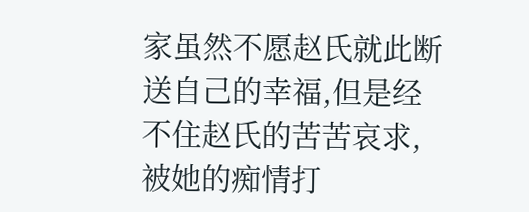家虽然不愿赵氏就此断送自己的幸福,但是经不住赵氏的苦苦哀求,被她的痴情打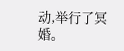动,举行了冥婚。